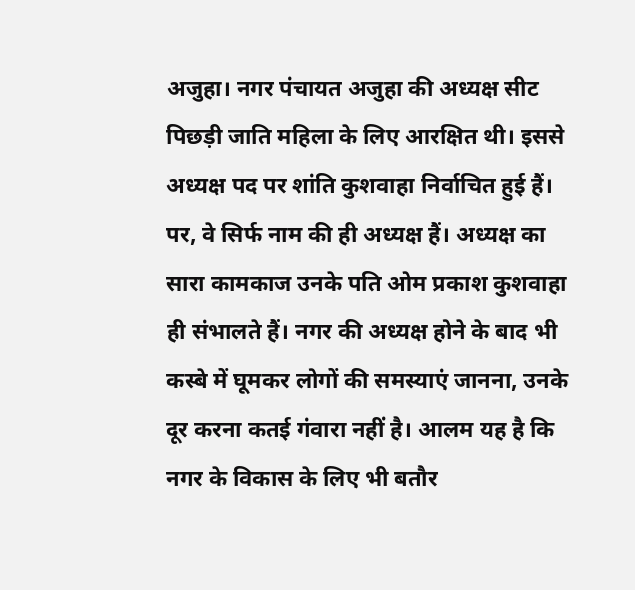अजुहा। नगर पंचायत अजुहा की अध्यक्ष सीट पिछड़ी जाति महिला के लिए आरक्षित थी। इससे अध्यक्ष पद पर शांति कुशवाहा निर्वाचित हुई हैं। पर, वे सिर्फ नाम की ही अध्यक्ष हैं। अध्यक्ष का सारा कामकाज उनके पति ओम प्रकाश कुशवाहा ही संभालते हैं। नगर की अध्यक्ष होने के बाद भी कस्बे में घूमकर लोगों की समस्याएं जानना, उनके दूर करना कतई गंवारा नहीं है। आलम यह है कि नगर के विकास के लिए भी बतौर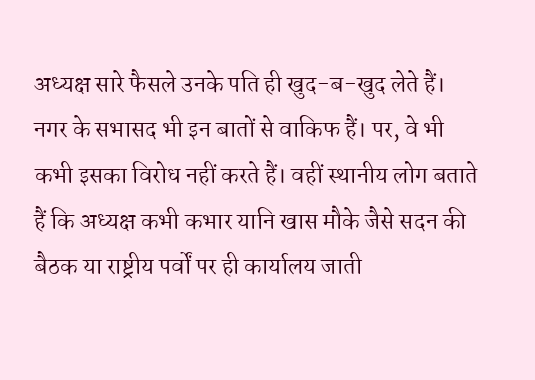अध्यक्ष सारे फैसले उनके पति ही खुद-ब-खुद लेते हैं।
नगर के सभासद भी इन बातों से वाकिफ हैं। पर, वे भी कभी इसका विरोध नहीं करते हैं। वहीं स्थानीय लोग बताते हैं कि अध्यक्ष कभी कभार यानि खास मौके जैसे सदन की बैठक या राष्ट्रीय पर्वों पर ही कार्यालय जाती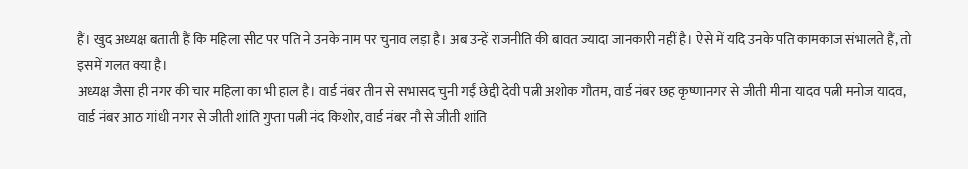हैं। खुद अध्यक्ष बताती हैं कि महिला सीट पर पति ने उनके नाम पर चुनाव लड़ा है। अब उन्हें राजनीति की बावत ज्यादा जानकारी नहीं है। ऐसे में यदि उनके पति कामकाज संभालते हैं, तो इसमें गलत क्या है।
अध्यक्ष जैसा ही नगर की चार महिला का भी हाल है। वार्ड नंबर तीन से सभासद चुनी गईं छेद्दी देवी पत्नी अशोक गौतम, वार्ड नंबर छह कृष्णानगर से जीती मीना यादव पत्नी मनोज यादव, वार्ड नंबर आठ गांधी नगर से जीती शांति गुप्ता पत्नी नंद किशोर, वार्ड नंबर नौ से जीती शांति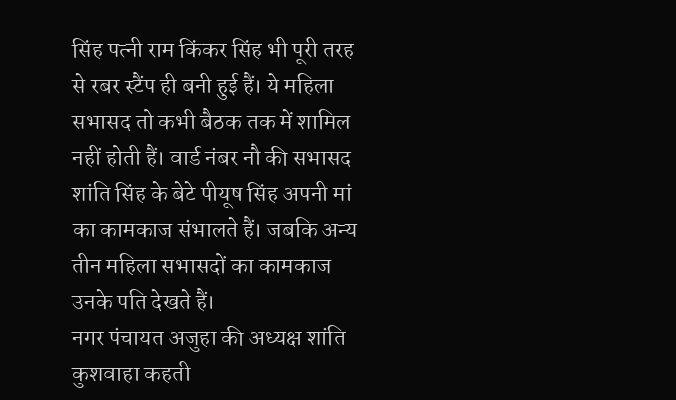सिंह पत्नी राम किंकर सिंह भी पूरी तरह से रबर स्टैंप ही बनी हुई हैं। ये महिला सभासद तो कभी बैठक तक में शामिल नहीं होती हैं। वार्ड नंबर नौ की सभासद शांति सिंह के बेटे पीयूष सिंह अपनी मां का कामकाज संभालते हैं। जबकि अन्य तीन महिला सभासदों का कामकाज उनके पति देखते हैं।
नगर पंचायत अजुहा की अध्यक्ष शांति कुशवाहा कहती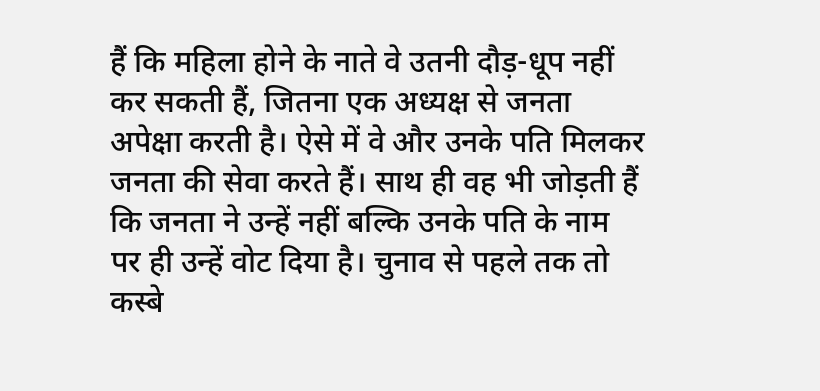हैं कि महिला होने के नाते वे उतनी दौड़-धूप नहीं कर सकती हैं, जितना एक अध्यक्ष से जनता अपेक्षा करती है। ऐसे में वे और उनके पति मिलकर जनता की सेवा करते हैं। साथ ही वह भी जोड़ती हैं कि जनता ने उन्हें नहीं बल्कि उनके पति के नाम पर ही उन्हें वोट दिया है। चुनाव से पहले तक तो कस्बे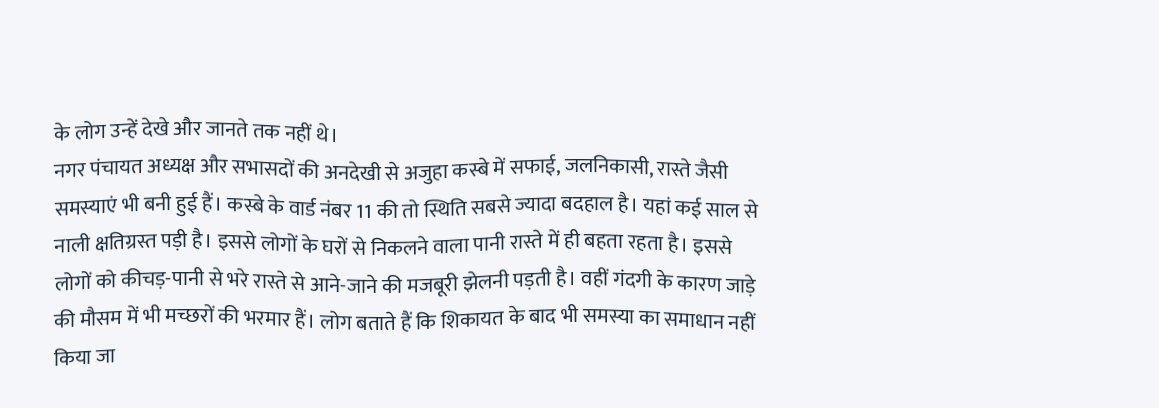के लोग उन्हें देखे और जानते तक नहीं थे।
नगर पंचायत अध्यक्ष और सभासदों की अनदेखी से अजुहा कस्बे में सफाई, जलनिकासी, रास्ते जैसी समस्याएं भी बनी हुई हैं। कस्बे के वार्ड नंबर 11 की तो स्थिति सबसे ज्यादा बदहाल है। यहां कई साल से नाली क्षतिग्रस्त पड़ी है। इससे लोगों के घरों से निकलने वाला पानी रास्ते में ही बहता रहता है। इससे लोगों को कीचड़-पानी से भरे रास्ते से आने-जाने की मजबूरी झेलनी पड़ती है। वहीं गंदगी के कारण जाड़े की मौसम में भी मच्छरों की भरमार हैं। लोग बताते हैं कि शिकायत के बाद भी समस्या का समाधान नहीं किया जा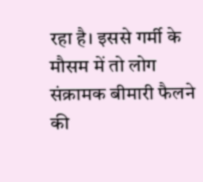रहा है। इससे गर्मी के मौसम में तो लोग संक्रामक बीमारी फैलने की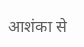आशंका से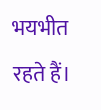भयभीत रहते हैं।